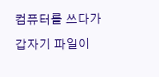컴퓨터를 쓰다가 갑자기 파일이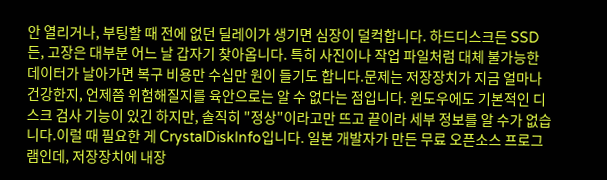안 열리거나, 부팅할 때 전에 없던 딜레이가 생기면 심장이 덜컥합니다. 하드디스크든 SSD든, 고장은 대부분 어느 날 갑자기 찾아옵니다. 특히 사진이나 작업 파일처럼 대체 불가능한 데이터가 날아가면 복구 비용만 수십만 원이 들기도 합니다.문제는 저장장치가 지금 얼마나 건강한지, 언제쯤 위험해질지를 육안으로는 알 수 없다는 점입니다. 윈도우에도 기본적인 디스크 검사 기능이 있긴 하지만, 솔직히 "정상"이라고만 뜨고 끝이라 세부 정보를 알 수가 없습니다.이럴 때 필요한 게 CrystalDiskInfo입니다. 일본 개발자가 만든 무료 오픈소스 프로그램인데, 저장장치에 내장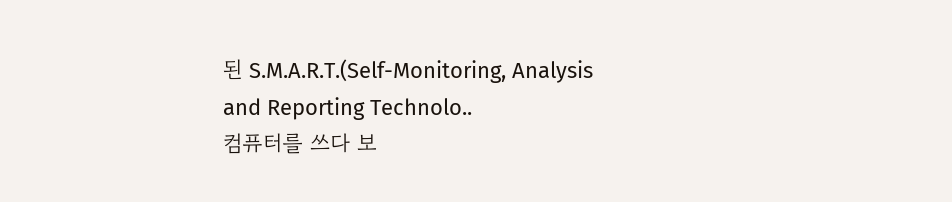된 S.M.A.R.T.(Self-Monitoring, Analysis and Reporting Technolo..
컴퓨터를 쓰다 보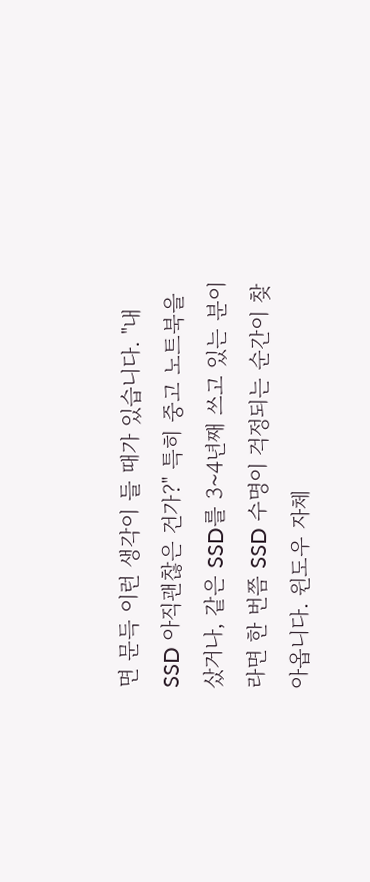면 문득 이런 생각이 들 때가 있습니다. "내 SSD 아직괜찮은 건가?" 특히 중고 노트북을 샀거나, 같은 SSD를 3~4년째 쓰고 있는 분이라면 한 번쯤 SSD 수명이 걱정되는 순간이 찾아옵니다. 윈도우 자체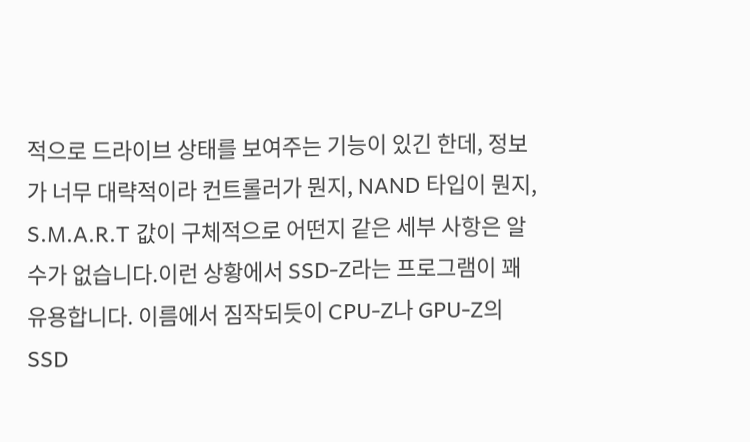적으로 드라이브 상태를 보여주는 기능이 있긴 한데, 정보가 너무 대략적이라 컨트롤러가 뭔지, NAND 타입이 뭔지, S.M.A.R.T 값이 구체적으로 어떤지 같은 세부 사항은 알 수가 없습니다.이런 상황에서 SSD-Z라는 프로그램이 꽤 유용합니다. 이름에서 짐작되듯이 CPU-Z나 GPU-Z의 SSD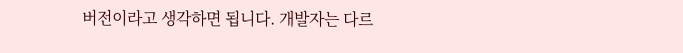버전이라고 생각하면 됩니다. 개발자는 다르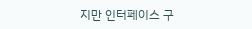지만 인터페이스 구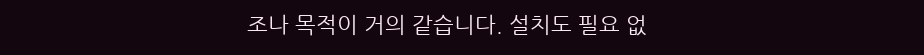조나 목적이 거의 같습니다. 설치도 필요 없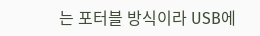는 포터블 방식이라 USB에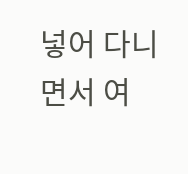넣어 다니면서 여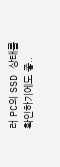러 PC의 SSD 상태를 확인하기에도 좋..